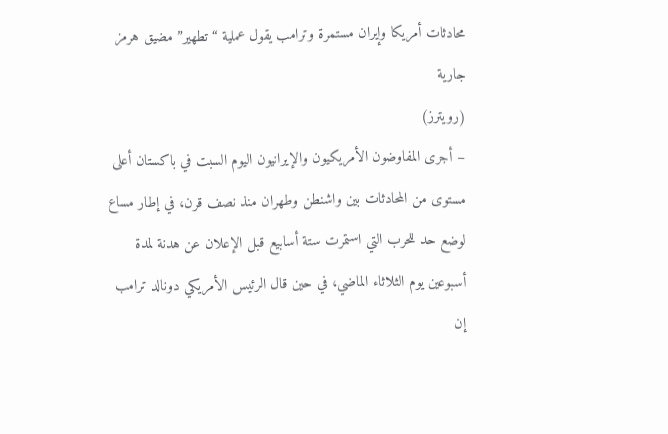محادثات أمريكا وإيران مستمرة وترامب يقول عملية “تطهير” مضيق هرمز جارية
(رويترز)
– أجرى المفاوضون الأمريكيون والإيرانيون اليوم السبت في باكستان أعلى مستوى من المحادثات بين واشنطن وطهران منذ نصف قرن، في إطار مساع لوضع حد للحرب التي استمرت ستة أسابيع قبل الإعلان عن هدنة لمدة أسبوعين يوم الثلاثاء الماضي، في حين قال الرئيس الأمريكي دونالد ترامب إن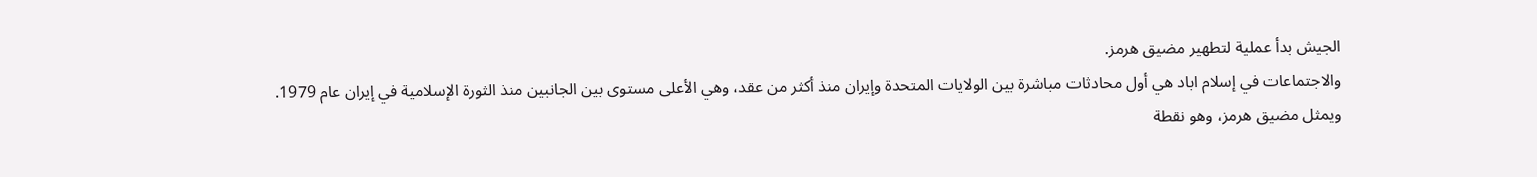الجيش بدأ عملية لتطهير مضيق هرمز.
والاجتماعات في إسلام اباد هي أول محادثات مباشرة بين الولايات المتحدة وإيران منذ أكثر من عقد، وهي الأعلى مستوى بين الجانبين منذ الثورة الإسلامية في إيران عام 1979.
ويمثل مضيق هرمز، وهو نقطة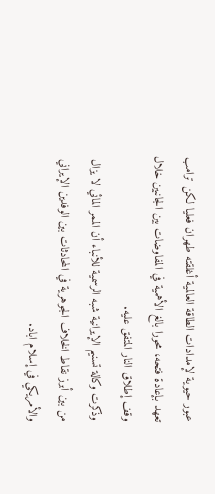عبور حيوية لإمدادات الطاقة العالمية أغلقته طهران فعليا لكن ترامب تعهد بإعادة فتحه، محورا بالغ الأهمية في المفاوضات بين الجانبين خلال وقف إطلاق النار المتفق عليه.
وذكرت وكالة تسنيم الإيرانية شبه الرسمية للأنباء أن الممر المائي لا يزال من بين أبرز نقاط الخلاف الجوهرية في المحادثات بين الوفدين الإيراني والأمريكي في إسلام اباد.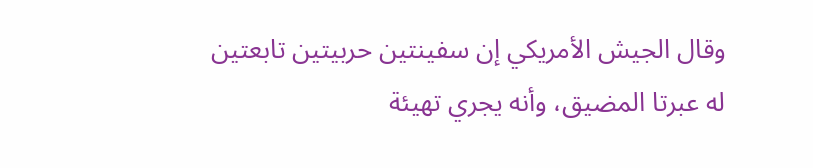وقال الجيش الأمريكي إن سفينتين حربيتين تابعتين له عبرتا المضيق، وأنه يجري تهيئة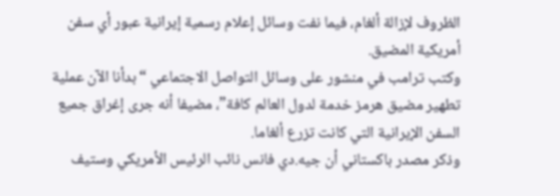الظروف لإزالة ألغام، فيما نفت وسائل إعلام رسمية إيرانية عبور أي سفن أمريكية المضيق.
وكتب ترامب في منشور على وسائل التواصل الاجتماعي “بدأنا الآن عملية تطهير مضيق هرمز خدمة لدول العالم كافة”، مضيفا أنه جرى إغراق جميع السفن الإيرانية التي كانت تزرع ألغاما.
وذكر مصدر باكستاني أن جيه.دي فانس نائب الرئيس الأمريكي وستيف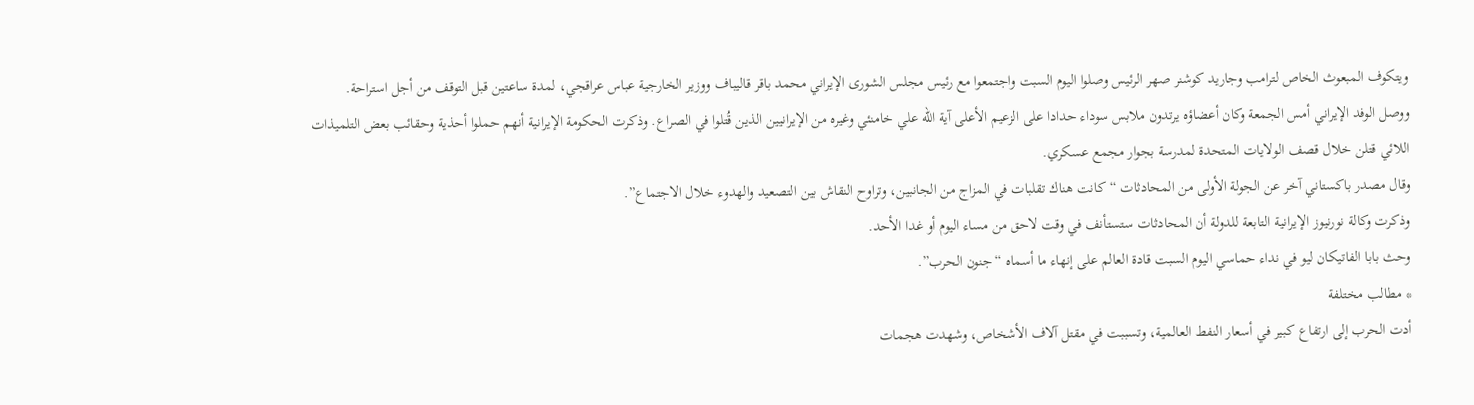ويتكوف المبعوث الخاص لترامب وجاريد كوشنر صهر الرئيس وصلوا اليوم السبت واجتمعوا مع رئيس مجلس الشورى الإيراني محمد باقر قاليباف ووزير الخارجية عباس عراقجي، لمدة ساعتين قبل التوقف من أجل استراحة.
ووصل الوفد الإيراني أمس الجمعة وكان أعضاؤه يرتدون ملابس سوداء حدادا على الزعيم الأعلى آية الله علي خامنئي وغيره من الإيرانيين الذين قُتلوا في الصراع. وذكرت الحكومة الإيرانية أنهم حملوا أحذية وحقائب بعض التلميذات اللائي قتلن خلال قصف الولايات المتحدة لمدرسة بجوار مجمع عسكري.
وقال مصدر باكستاني آخر عن الجولة الأولى من المحادثات “كانت هناك تقلبات في المزاج من الجانبين، وتراوح النقاش بين التصعيد والهدوء خلال الاجتماع”.
وذكرت وكالة نورنيوز الإيرانية التابعة للدولة أن المحادثات ستستأنف في وقت لاحق من مساء اليوم أو غدا الأحد.
وحث بابا الفاتيكان ليو في نداء حماسي اليوم السبت قادة العالم على إنهاء ما أسماه “جنون الحرب”.
* مطالب مختلفة
أدت الحرب إلى ارتفاع كبير في أسعار النفط العالمية، وتسببت في مقتل آلاف الأشخاص، وشهدت هجمات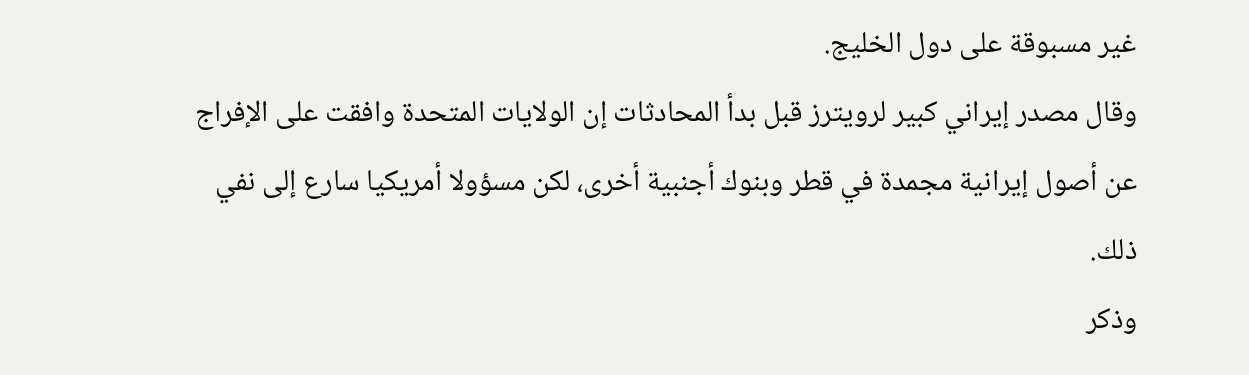غير مسبوقة على دول الخليج.
وقال مصدر إيراني كبير لرويترز قبل بدأ المحادثات إن الولايات المتحدة وافقت على الإفراج عن أصول إيرانية مجمدة في قطر وبنوك أجنبية أخرى، لكن مسؤولا أمريكيا سارع إلى نفي ذلك.
وذكر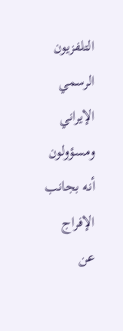التلفزيون الرسمي الإيراني ومسؤولون أنه بجانب الإفراج عن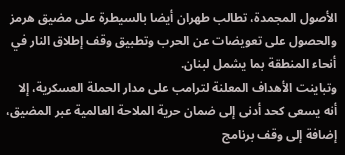الأصول المجمدة، تطالب طهران أيضا بالسيطرة على مضيق هرمز والحصول على تعويضات عن الحرب وتطبيق وقف إطلاق النار في أنحاء المنطقة بما يشمل لبنان.
وتباينت الأهداف المعلنة لترامب على مدار الحملة العسكرية، إلا أنه يسعى كحد أدنى إلى ضمان حرية الملاحة العالمية عبر المضيق، إضافة إلى وقف برنامج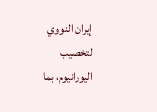إيران النووي لتخصيب اليورانيوم، بما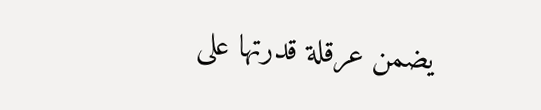يضمن عرقلة قدرتها على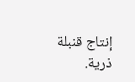إنتاج قنبلة ذرية.